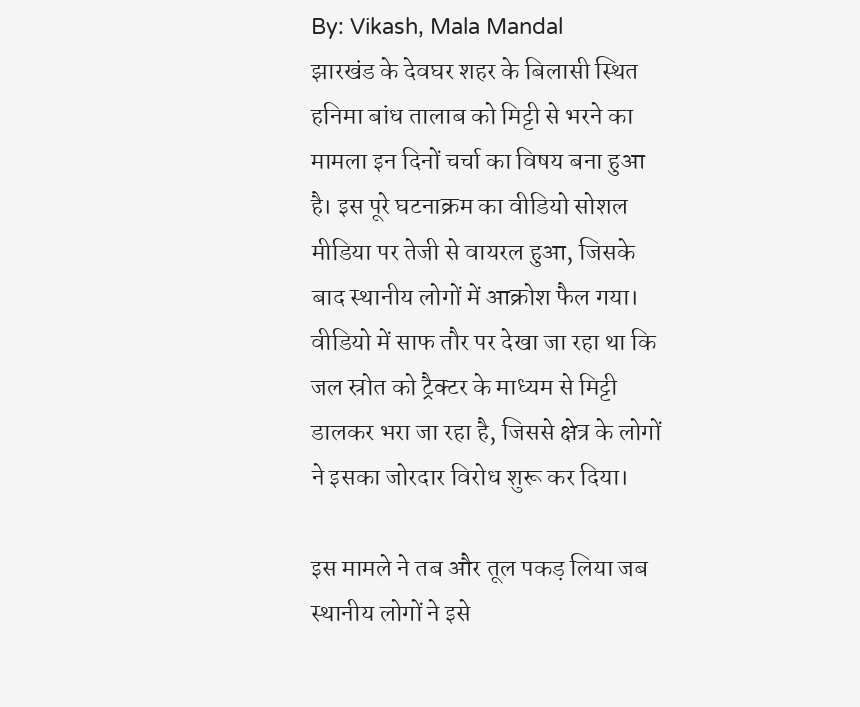By: Vikash, Mala Mandal
झारखंड के देवघर शहर के बिलासी स्थित हनिमा बांध तालाब को मिट्टी से भरने का मामला इन दिनों चर्चा का विषय बना हुआ है। इस पूरे घटनाक्रम का वीडियो सोशल मीडिया पर तेजी से वायरल हुआ, जिसके बाद स्थानीय लोगों में आक्रोश फैल गया। वीडियो में साफ तौर पर देखा जा रहा था कि जल स्रोत को ट्रैक्टर के माध्यम से मिट्टी डालकर भरा जा रहा है, जिससे क्षेत्र के लोगों ने इसका जोरदार विरोध शुरू कर दिया।

इस मामले ने तब और तूल पकड़ लिया जब स्थानीय लोगों ने इसे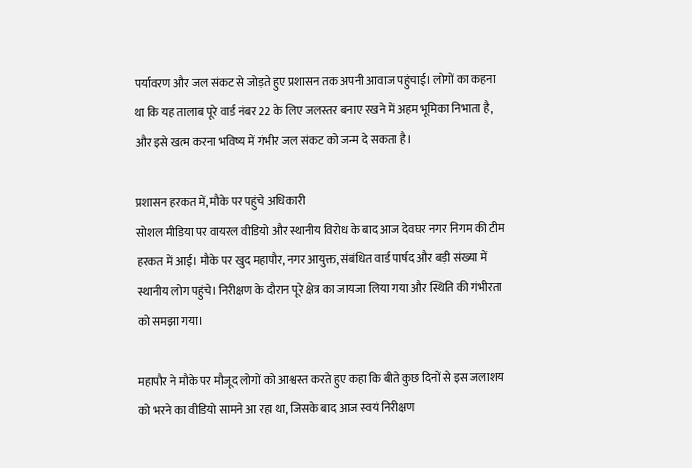पर्यावरण और जल संकट से जोड़ते हुए प्रशासन तक अपनी आवाज पहुंचाई। लोगों का कहना था कि यह तालाब पूरे वार्ड नंबर 22 के लिए जलस्तर बनाए रखने में अहम भूमिका निभाता है, और इसे खत्म करना भविष्य में गंभीर जल संकट को जन्म दे सकता है।

प्रशासन हरकत में, मौके पर पहुंचे अधिकारी
सोशल मीडिया पर वायरल वीडियो और स्थानीय विरोध के बाद आज देवघर नगर निगम की टीम हरकत में आई। मौके पर खुद महापौर, नगर आयुक्त, संबंधित वार्ड पार्षद और बड़ी संख्या में स्थानीय लोग पहुंचे। निरीक्षण के दौरान पूरे क्षेत्र का जायजा लिया गया और स्थिति की गंभीरता को समझा गया।

महापौर ने मौके पर मौजूद लोगों को आश्वस्त करते हुए कहा कि बीते कुछ दिनों से इस जलाशय को भरने का वीडियो सामने आ रहा था, जिसके बाद आज स्वयं निरीक्षण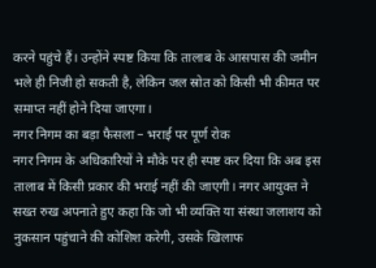करने पहुंचे हैं। उन्होंने स्पष्ट किया कि तालाब के आसपास की जमीन भले ही निजी हो सकती है, लेकिन जल स्रोत को किसी भी कीमत पर समाप्त नहीं होने दिया जाएगा।
नगर निगम का बड़ा फैसला – भराई पर पूर्ण रोक
नगर निगम के अधिकारियों ने मौके पर ही स्पष्ट कर दिया कि अब इस तालाब में किसी प्रकार की भराई नहीं की जाएगी। नगर आयुक्त ने सख्त रुख अपनाते हुए कहा कि जो भी व्यक्ति या संस्था जलाशय को नुकसान पहुंचाने की कोशिश करेगी, उसके खिलाफ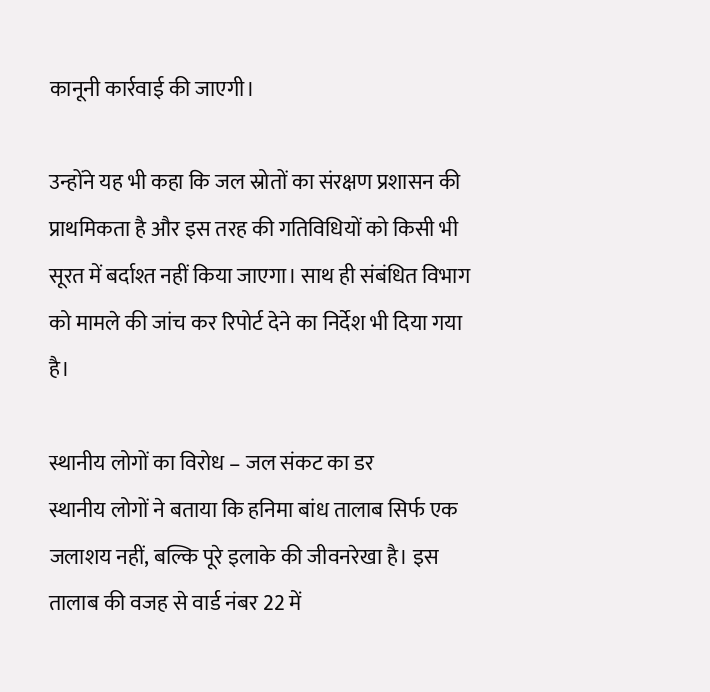कानूनी कार्रवाई की जाएगी।

उन्होंने यह भी कहा कि जल स्रोतों का संरक्षण प्रशासन की प्राथमिकता है और इस तरह की गतिविधियों को किसी भी सूरत में बर्दाश्त नहीं किया जाएगा। साथ ही संबंधित विभाग को मामले की जांच कर रिपोर्ट देने का निर्देश भी दिया गया है।

स्थानीय लोगों का विरोध – जल संकट का डर
स्थानीय लोगों ने बताया कि हनिमा बांध तालाब सिर्फ एक जलाशय नहीं, बल्कि पूरे इलाके की जीवनरेखा है। इस तालाब की वजह से वार्ड नंबर 22 में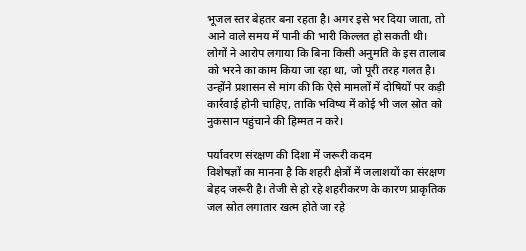भूजल स्तर बेहतर बना रहता है। अगर इसे भर दिया जाता, तो आने वाले समय में पानी की भारी किल्लत हो सकती थी।
लोगों ने आरोप लगाया कि बिना किसी अनुमति के इस तालाब को भरने का काम किया जा रहा था, जो पूरी तरह गलत है। उन्होंने प्रशासन से मांग की कि ऐसे मामलों में दोषियों पर कड़ी कार्रवाई होनी चाहिए, ताकि भविष्य में कोई भी जल स्रोत को नुकसान पहुंचाने की हिम्मत न करे।

पर्यावरण संरक्षण की दिशा में जरूरी कदम
विशेषज्ञों का मानना है कि शहरी क्षेत्रों में जलाशयों का संरक्षण बेहद जरूरी है। तेजी से हो रहे शहरीकरण के कारण प्राकृतिक जल स्रोत लगातार खत्म होते जा रहे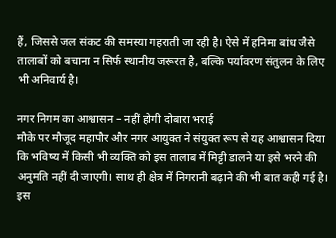हैं, जिससे जल संकट की समस्या गहराती जा रही है। ऐसे में हनिमा बांध जैसे तालाबों को बचाना न सिर्फ स्थानीय जरूरत है, बल्कि पर्यावरण संतुलन के लिए भी अनिवार्य है।

नगर निगम का आश्वासन – नहीं होगी दोबारा भराई
मौके पर मौजूद महापौर और नगर आयुक्त ने संयुक्त रूप से यह आश्वासन दिया कि भविष्य में किसी भी व्यक्ति को इस तालाब में मिट्टी डालने या इसे भरने की अनुमति नहीं दी जाएगी। साथ ही क्षेत्र में निगरानी बढ़ाने की भी बात कही गई है।
इस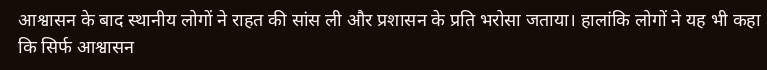आश्वासन के बाद स्थानीय लोगों ने राहत की सांस ली और प्रशासन के प्रति भरोसा जताया। हालांकि लोगों ने यह भी कहा कि सिर्फ आश्वासन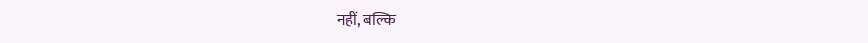नहीं, बल्कि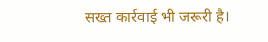सख्त कार्रवाई भी जरूरी है।